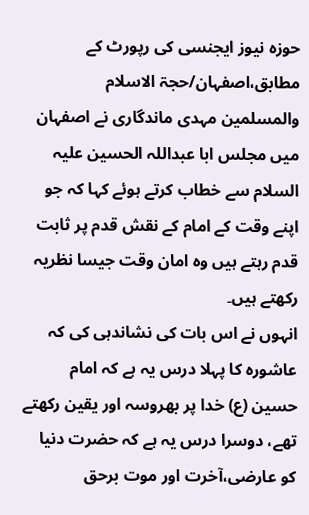حوزہ نیوز ایجنسی کی رپورٹ کے مطابق،اصفہان/حجۃ الاسلام والمسلمین مہدی ماندگاری نے اصفہان میں مجلس ابا عبداللہ الحسین علیہ السلام سے خطاب کرتے ہوئے کہا کہ جو اپنے وقت کے امام کے نقش قدم پر ثابت قدم رہتے ہیں وہ امان وقت جیسا نظریہ رکھتے ہیں۔
انہوں نے اس بات کی نشاندہی کی کہ عاشورہ کا پہلا درس یہ ہے کہ امام حسین (ع) خدا پر بھروسہ اور یقین رکھتے تھے، دوسرا درس یہ ہے کہ حضرت دنیا کو عارضی،آخرت اور موت برحق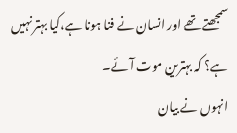سمجھتے تھے اور انسان نے فنا ہونا ہے،کیا بہتر نہیں ہے؟ کہ بہترین موت آئے۔
انہوں نے بیان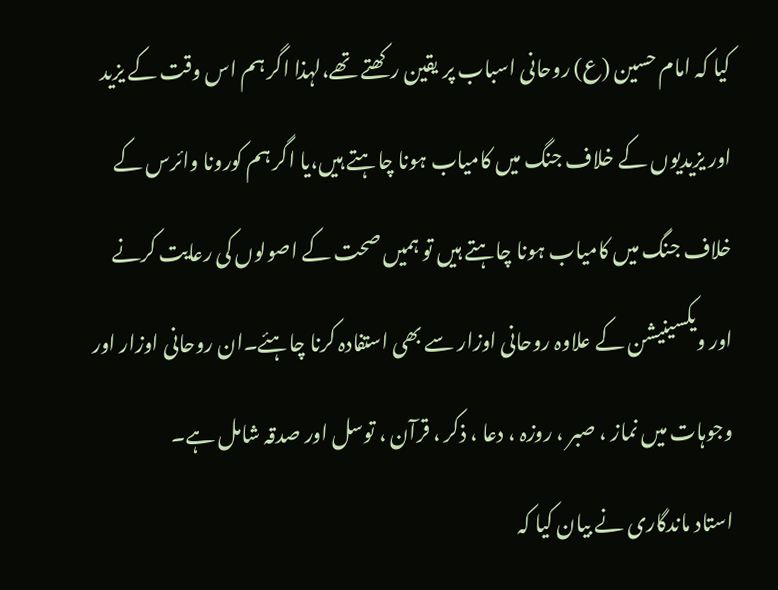کیا کہ امام حسین (ع) روحانی اسباب پر یقین رکھتے تھے،لہذا اگر ہم اس وقت کے یزید اور یزیدیوں کے خلاف جنگ میں کامیاب ہونا چاہتے ہیں،یا اگر ہم کورونا وائرس کے خلاف جنگ میں کامیاب ہونا چاہتے ہیں تو ہمیں صحت کے اصولوں کی رعایت کرنے اور ویکسینیشن کے علاوہ روحانی اوزار سے بھی استفادہ کرنا چاہئے۔ان روحانی اوزار اور وجوہات میں نماز ، صبر ، روزہ ، دعا ، ذکر ، قرآن ، توسل اور صدقہ شامل ہے۔
استاد ماندگاری نے بیان کیا کہ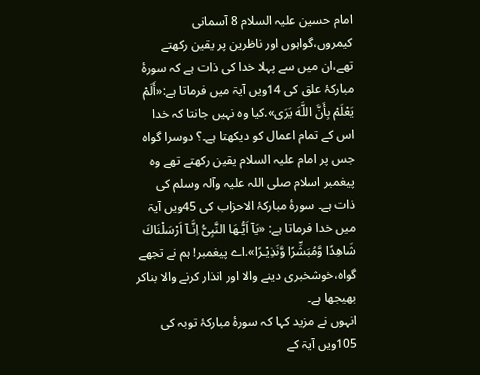امام حسین علیہ السلام 8 آسمانی کیمروں،گواہوں اور ناظرین پر یقین رکھتے تھے،ان میں سے پہلا خدا کی ذات ہے کہ سورۂ مبارکۂ علق کی 14ویں آیۃ میں فرماتا ہے:«أَلَمْ يَعْلَمْ بِأَنَّ اللَّهَ يَرَى».کیا وہ نہیں جانتا کہ خدا اس کے تمام اعمال کو دیکھتا ہے۔؟ دوسرا گواہ جس پر امام علیہ السلام یقین رکھتے تھے وہ پیغمبر اسلام صلی اللہ علیہ وآلہ وسلم کی ذات ہے۔ سورۂ مبارکۂ الاحزاب کی 45ویں آیۃ میں خدا فرماتا ہے: «يَآ اَيُّـهَا النَّبِىُّ اِنَّـآ اَرْسَلْنَاكَ شَاهِدًا وَّمُبَشِّرًا وَّنَذِيْـرًا».اے پیغمبر! ہم نے تجھے گواہ،خوشخبری دینے والا اور انذار کرنے والا بناکر بھیجھا ہے۔
انہوں نے مزید کہا کہ سورۂ مبارکۂ توبہ کی 105ویں آیۃ کے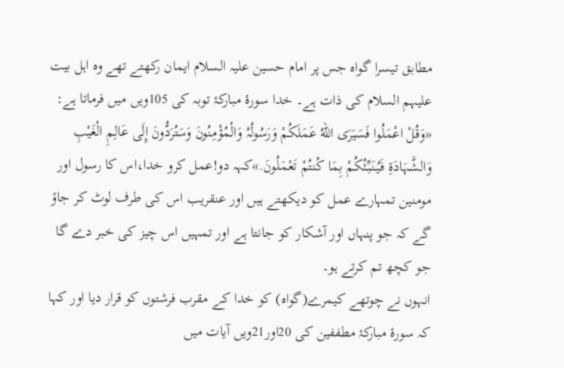مطابق تیسرا گواہ جس پر امام حسین علیہ السلام ایمان رکھتے تھے وہ اہل بیت علیہم السلام کی ذات ہے۔ خدا سورۂ مبارکۂ توبہ کی 105ویں میں فرماتا ہے:
«وَقُلْ اعْمَلُوا فَسَیَرَی اللهُ عَمَلَکُمْ وَرَسُولُہُ وَالْمُؤْمِنُونَ وَسَتُرَدُّونَ إِلَی عَالِمِ الْغَیْبِ وَالشَّہَادَةِ فَیُنَبِّئُکُمْ بِمَا کُنتُمْ تَعْمَلُونَ.»کہہ دو!عمل کرو خدا،اس کا رسول اور مومنین تمہارے عمل کو دیکھتے ہیں اور عنقریب اس کی طرف لوٹ کر جاؤ گے کہ جو پنہاں اور آشکار کو جانتا ہے اور تمہیں اس چیز کی خبر دے گا جو کچھ تم کرتے ہو۔
انہوں نے چوتھے کیمرے(گواہ) کو خدا کے مقرب فرشتوں کو قرار دیا اور کہا کہ سورۂ مبارکۂ مطففین کی 20اور21ویں آیات میں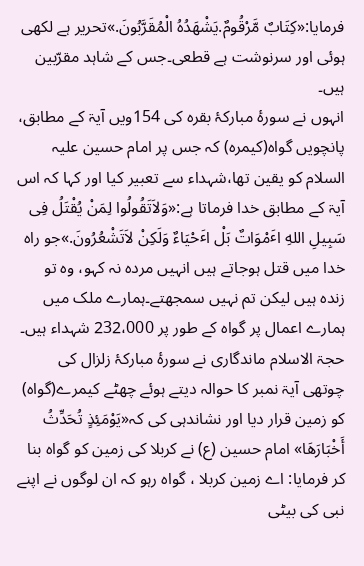فرمایا:«كِتَابٌ مَّرْقُومٌ.يَشْهَدُهُ الْمُقَرَّبُونَ.»تحریر ہے لکھی ہوئی اور سرنوشت ہے قطعی۔جس کے شاہد مقرّبین ہیں۔
انہوں نے سورۂ مبارکۂ بقرہ کی 154ویں آیۃ کے مطابق، پانچویں گواہ(کیمرہ) کہ جس پر امام حسین علیہ السلام کو یقین تھا،شہداء سے تعبیر کیا اور کہا کہ اس آیۃ کے مطابق خدا فرماتا ہے:«وَلاَتَقُولُوا لِمَنْ یُقْتَلُ فِی سَبِیلِ اللهِ اٴَمْوَاتٌ بَلْ اٴَحْیَاءٌ وَلَکِنْ لاَتَشْعُرُونَ.»جو راہ خدا میں قتل ہوجاتے ہیں انہیں مردہ نہ کہو، وہ تو زندہ ہیں لیکن تم نہیں سمجھتے۔ہمارے ملک میں ہمارے اعمال پر گواہ کے طور پر 232،000 شہداء ہیں۔
حجۃ الاسلام ماندگاری نے سورۂ مبارکۂ زلزال کی چوتھی آیۃ نمبر کا حوالہ دیتے ہوئے چھٹے کیمرے(گواہ) کو زمین قرار دیا اور نشاندہی کی کہ«يَوْمَئِذٍ تُحَدِّثُ أَخْبَارَهَا» امام حسین (ع) نے کربلا کی زمین کو گواہ بنا کر فرمایا: اے زمین کربلا ، گواہ رہو کہ ان لوگوں نے اپنے نبی کی بیٹی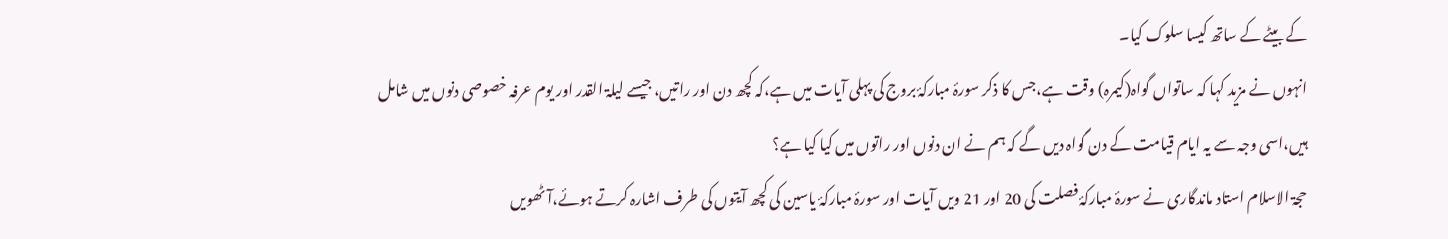کے بیٹے کے ساتھ کیسا سلوک کیا۔
انہوں نے مزید کہا کہ ساتواں گواہ(کیمرہ) وقت ہے،جس کا ذکر سورۂ مبارکۂ بروج کی پہلی آیات میں ہے،کہ کچھ دن اور راتیں، جیسے لیلۃ القدر اور یوم عرفہ خصوصی دنوں میں شامل ہیں،اسی وجہ سے یہ ایام قیامت کے دن گواہ دیں گے کہ ہم نے ان دنوں اور راتوں میں کیا کیا ہے؟
حجۃ الاسلام استاد ماندگاری نے سورۂ مبارکۂ فصلت کی 20 اور 21 ویں آیات اور سورۂ مبارکۂ یاسین کی کچھ آیتوں کی طرف اشارہ کرتے ہوئے،آٹھویں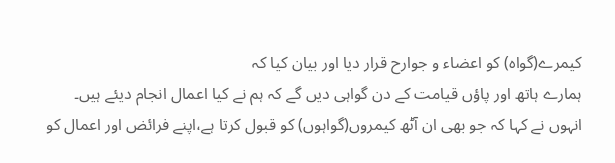کیمرے(گواہ) کو اعضاء و جوارح قرار دیا اور بیان کیا کہ
ہمارے ہاتھ اور پاؤں قیامت کے دن گواہی دیں گے کہ ہم نے کیا اعمال انجام دیئے ہیں۔
انہوں نے کہا کہ جو بھی ان آٹھ کیمروں(گواہوں) کو قبول کرتا ہے،اپنے فرائض اور اعمال کو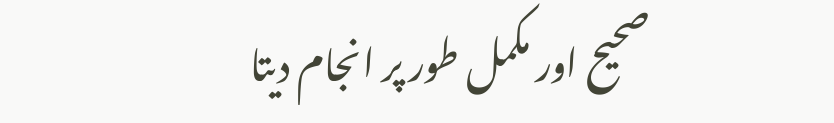صحیح اور مکمل طور پر انجام دیتا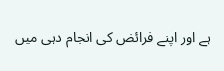ہے اور اپنے فرائض کی انجام دہی میں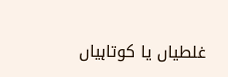غلطیاں یا کوتاہیاں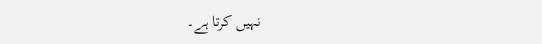نہیں کرتا ہے۔